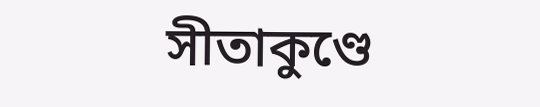সীতাকুণ্ডে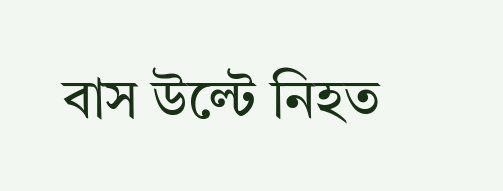বাস উল্টে নিহত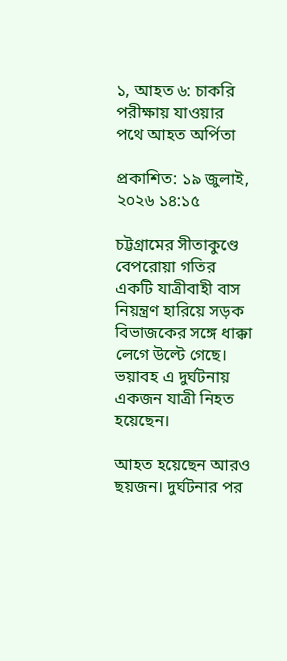১, আহত ৬: চাকরি পরীক্ষায় যাওয়ার পথে আহত অর্পিতা

প্রকাশিত: ১৯ জুলাই, ২০২৬ ১৪:১৫

চট্টগ্রামের সীতাকুণ্ডে বেপরোয়া গতির একটি যাত্রীবাহী বাস নিয়ন্ত্রণ হারিয়ে সড়ক বিভাজকের সঙ্গে ধাক্কা লেগে উল্টে গেছে। ভয়াবহ এ দুর্ঘটনায় একজন যাত্রী নিহত হয়েছেন।

আহত হয়েছেন আরও ছয়জন। দুর্ঘটনার পর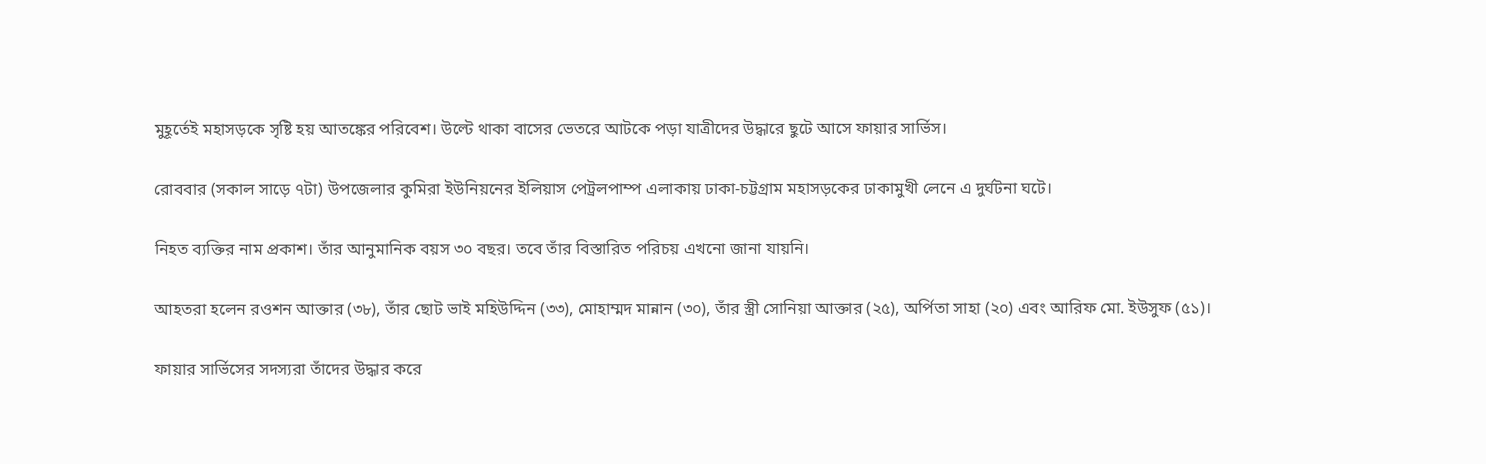মুহূর্তেই মহাসড়কে সৃষ্টি হয় আতঙ্কের পরিবেশ। উল্টে থাকা বাসের ভেতরে আটকে পড়া যাত্রীদের উদ্ধারে ছুটে আসে ফায়ার সার্ভিস।

রোববার (সকাল সাড়ে ৭টা) উপজেলার কুমিরা ইউনিয়নের ইলিয়াস পেট্রলপাম্প এলাকায় ঢাকা-চট্টগ্রাম মহাসড়কের ঢাকামুখী লেনে এ দুর্ঘটনা ঘটে।

নিহত ব্যক্তির নাম প্রকাশ। তাঁর আনুমানিক বয়স ৩০ বছর। তবে তাঁর বিস্তারিত পরিচয় এখনো জানা যায়নি।

আহতরা হলেন রওশন আক্তার (৩৮), তাঁর ছোট ভাই মহিউদ্দিন (৩৩), মোহাম্মদ মান্নান (৩০), তাঁর স্ত্রী সোনিয়া আক্তার (২৫), অর্পিতা সাহা (২০) এবং আরিফ মো. ইউসুফ (৫১)।

ফায়ার সার্ভিসের সদস্যরা তাঁদের উদ্ধার করে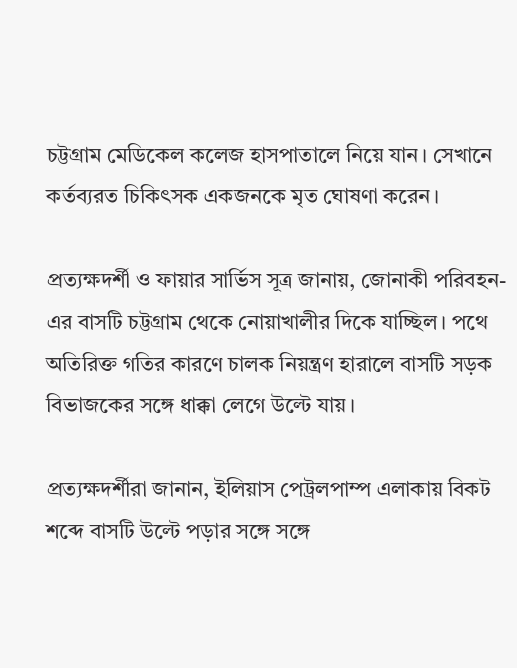চট্টগ্রাম মেডিকেল কলেজ হাসপাতালে নিয়ে যান। সেখানে কর্তব্যরত চিকিৎসক একজনকে মৃত ঘোষণা করেন।

প্রত্যক্ষদর্শী ও ফায়ার সার্ভিস সূত্র জানায়, জোনাকী পরিবহন-এর বাসটি চট্টগ্রাম থেকে নোয়াখালীর দিকে যাচ্ছিল। পথে অতিরিক্ত গতির কারণে চালক নিয়ন্ত্রণ হারালে বাসটি সড়ক বিভাজকের সঙ্গে ধাক্কা লেগে উল্টে যায়।

প্রত্যক্ষদর্শীরা জানান, ইলিয়াস পেট্রলপাম্প এলাকায় বিকট শব্দে বাসটি উল্টে পড়ার সঙ্গে সঙ্গে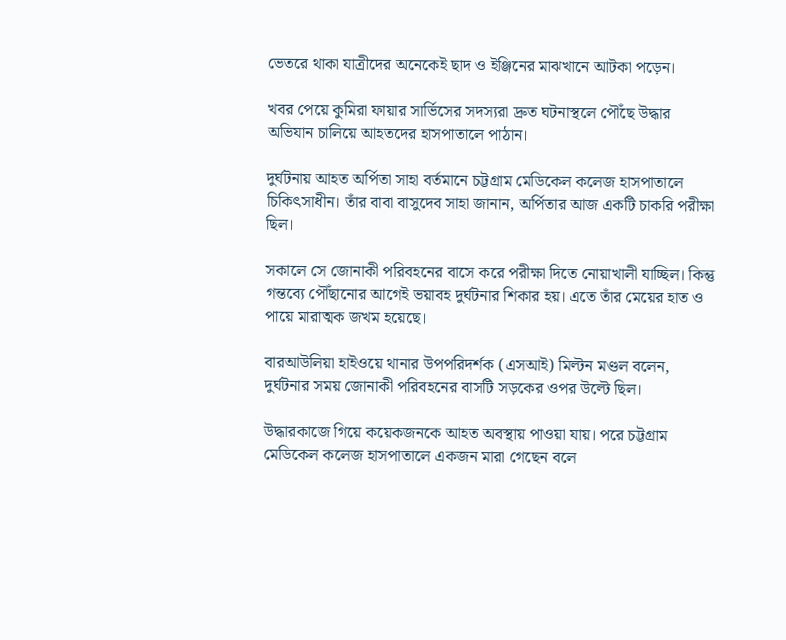ভেতরে থাকা যাত্রীদের অনেকেই ছাদ ও ইঞ্জিনের মাঝখানে আটকা পড়েন।

খবর পেয়ে কুমিরা ফায়ার সার্ভিসের সদস্যরা দ্রুত ঘটনাস্থলে পৌঁছে উদ্ধার অভিযান চালিয়ে আহতদের হাসপাতালে পাঠান।

দুর্ঘটনায় আহত অর্পিতা সাহা বর্তমানে চট্টগ্রাম মেডিকেল কলেজ হাসপাতালে চিকিৎসাধীন। তাঁর বাবা বাসুদেব সাহা জানান, অর্পিতার আজ একটি চাকরি পরীক্ষা ছিল।

সকালে সে জোনাকী পরিবহনের বাসে করে পরীক্ষা দিতে নোয়াখালী যাচ্ছিল। কিন্তু গন্তব্যে পৌঁছানোর আগেই ভয়াবহ দুর্ঘটনার শিকার হয়। এতে তাঁর মেয়ের হাত ও পায়ে মারাত্মক জখম হয়েছে।

বারআউলিয়া হাইওয়ে থানার উপপরিদর্শক (এসআই) মিল্টন মণ্ডল বলেন, দুর্ঘটনার সময় জোনাকী পরিবহনের বাসটি সড়কের ওপর উল্টে ছিল।

উদ্ধারকাজে গিয়ে কয়েকজনকে আহত অবস্থায় পাওয়া যায়। পরে চট্টগ্রাম মেডিকেল কলেজ হাসপাতালে একজন মারা গেছেন বলে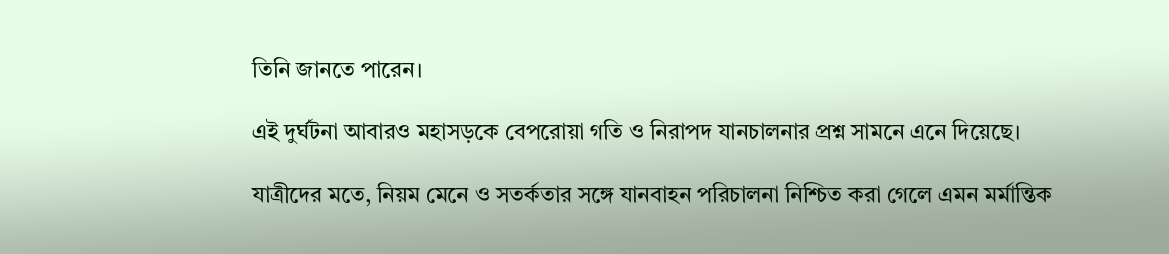তিনি জানতে পারেন।

এই দুর্ঘটনা আবারও মহাসড়কে বেপরোয়া গতি ও নিরাপদ যানচালনার প্রশ্ন সামনে এনে দিয়েছে।

যাত্রীদের মতে, নিয়ম মেনে ও সতর্কতার সঙ্গে যানবাহন পরিচালনা নিশ্চিত করা গেলে এমন মর্মান্তিক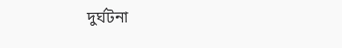দুর্ঘটনা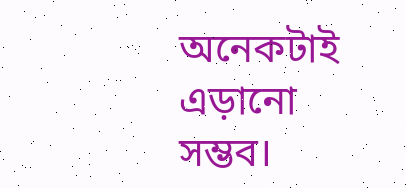অনেকটাই এড়ানো সম্ভব।